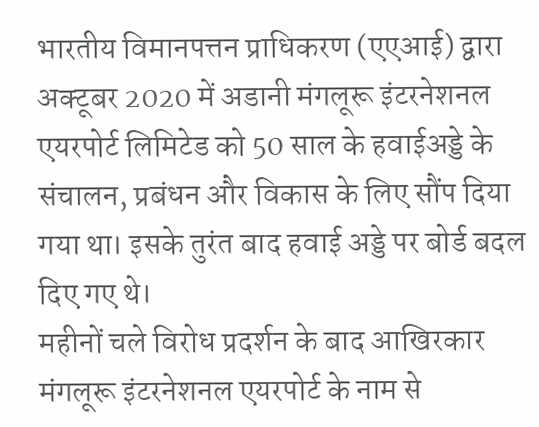भारतीय विमानपत्तन प्राधिकरण (एएआई) द्वारा अक्टूबर 2020 में अडानी मंगलूरू इंटरनेशनल एयरपोर्ट लिमिटेड को 50 साल के हवाईअड्डे के संचालन, प्रबंधन और विकास के लिए सौंप दिया गया था। इसके तुरंत बाद हवाई अड्डे पर बोर्ड बदल दिए गए थे।
महीनों चले विरोध प्रदर्शन के बाद आखिरकार मंगलूरू इंटरनेशनल एयरपोर्ट के नाम से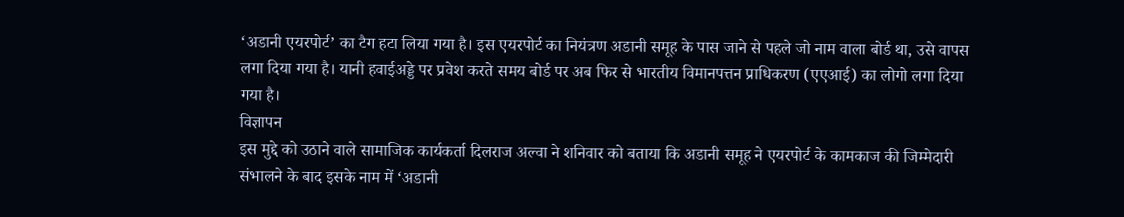‘अडानी एयरपोर्ट’ का टैग हटा लिया गया है। इस एयरपोर्ट का नियंत्रण अडानी समूह के पास जाने से पहले जो नाम वाला बोर्ड था, उसे वापस लगा दिया गया है। यानी हवाईअड्डे पर प्रवेश करते समय बोर्ड पर अब फिर से भारतीय विमानपत्तन प्राधिकरण (एएआई) का लोगो लगा दिया गया है।
विज्ञापन
इस मुद्दे को उठाने वाले सामाजिक कार्यकर्ता दिलराज अल्वा ने शनिवार को बताया कि अडानी समूह ने एयरपोर्ट के कामकाज की जिम्मेदारी संभालने के बाद इसके नाम में ‘अडानी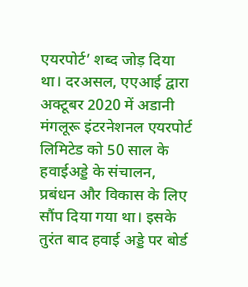एयरपोर्ट’ शब्द जोड़ दिया था। दरअसल, एएआई द्वारा अक्टूबर 2020 में अडानी मंगलूरू इंटरनेशनल एयरपोर्ट लिमिटेड को 50 साल के हवाईअड्डे के संचालन, प्रबंधन और विकास के लिए सौंप दिया गया था। इसके तुरंत बाद हवाई अड्डे पर बोर्ड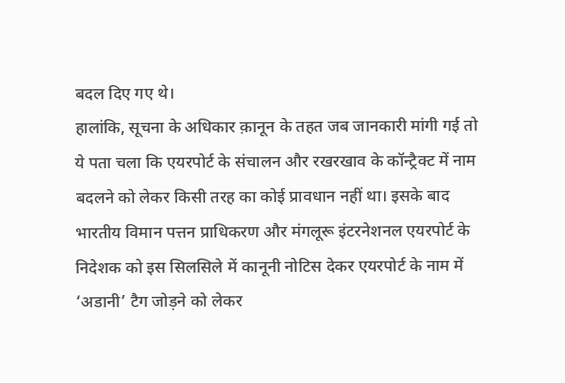बदल दिए गए थे।
हालांकि, सूचना के अधिकार क़ानून के तहत जब जानकारी मांगी गई तो ये पता चला कि एयरपोर्ट के संचालन और रखरखाव के कॉन्ट्रैक्ट में नाम बदलने को लेकर किसी तरह का कोई प्रावधान नहीं था। इसके बाद भारतीय विमान पत्तन प्राधिकरण और मंगलूरू इंटरनेशनल एयरपोर्ट के निदेशक को इस सिलसिले में कानूनी नोटिस देकर एयरपोर्ट के नाम में ‘अडानी’ टैग जोड़ने को लेकर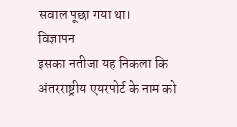सवाल पूछा गया था।
विज्ञापन
इसका नतीजा यह निकला कि अंतरराष्ट्रीय एयरपोर्ट के नाम को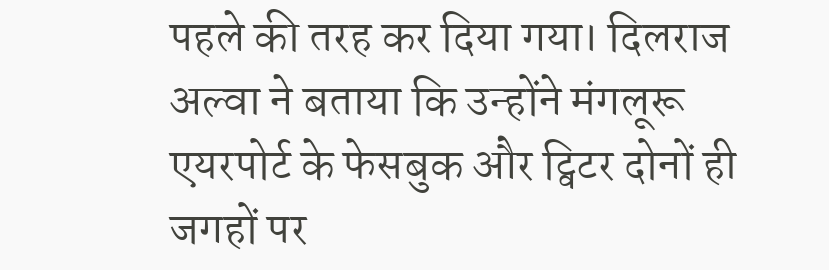पहले की तरह कर दिया गया। दिलराज अल्वा ने बताया कि उन्होंने मंगलूरू एयरपोर्ट के फेसबुक और ट्विटर दोनों ही जगहों पर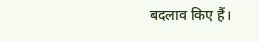बदलाव किए हैं।